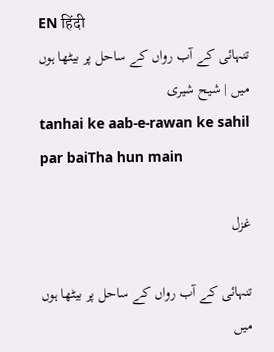EN हिंदी
تنہائی کے آب رواں کے ساحل پر بیٹھا ہوں میں | شیح شیری
tanhai ke aab-e-rawan ke sahil par baiTha hun main

غزل

تنہائی کے آب رواں کے ساحل پر بیٹھا ہوں میں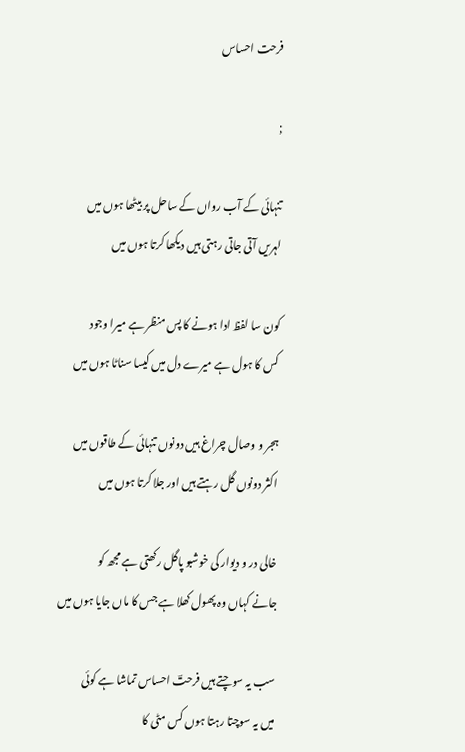فرحت احساس

;

تنہائی کے آب رواں کے ساحل پر بیٹھا ہوں میں
لہریں آتی جاتی رہتی ہیں دیکھا کرتا ہوں میں

کون سا لفظ ادا ہونے کا پس منظر ہے میرا وجود
کس کا ہول ہے میرے دل میں کیسا سناٹا ہوں میں

ہجر و وصال چراغ ہیں دونوں تنہائی کے طاقوں میں
اکثر دونوں گل رہتے ہیں اور جلا کرتا ہوں میں

خالی در و دیوار کی خوشبو پاگل رکھتی ہے مجھ کو
جانے کہاں وہ پھول کھلا ہے جس کا ماں جایا ہوں میں

سب یہ سوچتے ہیں فرحتؔ احساس تماشا ہے کوئی
میں یہ سوچتا رہتا ہوں کس مٹی کا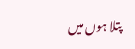پتلا ہوں میں